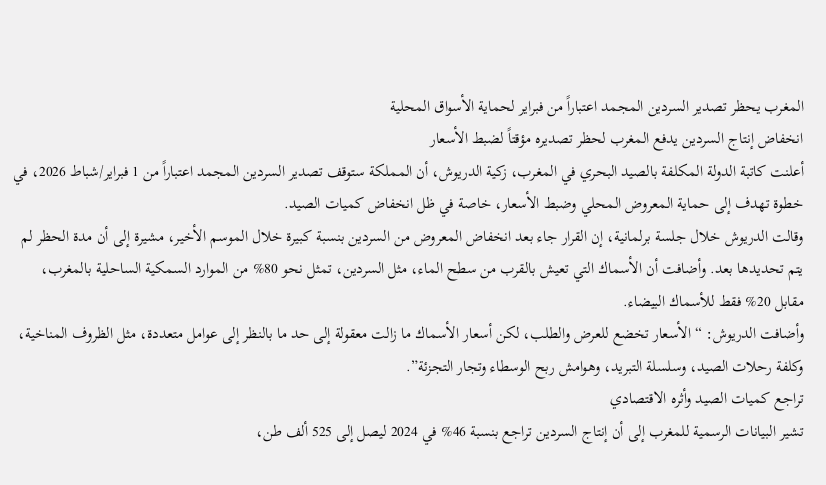المغرب يحظر تصدير السردين المجمد اعتباراً من فبراير لحماية الأسواق المحلية
انخفاض إنتاج السردين يدفع المغرب لحظر تصديره مؤقتاً لضبط الأسعار
أعلنت كاتبة الدولة المكلفة بالصيد البحري في المغرب، زكية الدريوش، أن المملكة ستوقف تصدير السردين المجمد اعتباراً من 1 فبراير/شباط 2026، في خطوة تهدف إلى حماية المعروض المحلي وضبط الأسعار، خاصة في ظل انخفاض كميات الصيد.
وقالت الدريوش خلال جلسة برلمانية، إن القرار جاء بعد انخفاض المعروض من السردين بنسبة كبيرة خلال الموسم الأخير، مشيرة إلى أن مدة الحظر لم يتم تحديدها بعد. وأضافت أن الأسماك التي تعيش بالقرب من سطح الماء، مثل السردين، تمثل نحو 80% من الموارد السمكية الساحلية بالمغرب، مقابل 20% فقط للأسماك البيضاء.
وأضافت الدريوش: “الأسعار تخضع للعرض والطلب، لكن أسعار الأسماك ما زالت معقولة إلى حد ما بالنظر إلى عوامل متعددة، مثل الظروف المناخية، وكلفة رحلات الصيد، وسلسلة التبريد، وهوامش ربح الوسطاء وتجار التجزئة”.
تراجع كميات الصيد وأثره الاقتصادي
تشير البيانات الرسمية للمغرب إلى أن إنتاج السردين تراجع بنسبة 46% في 2024 ليصل إلى 525 ألف طن،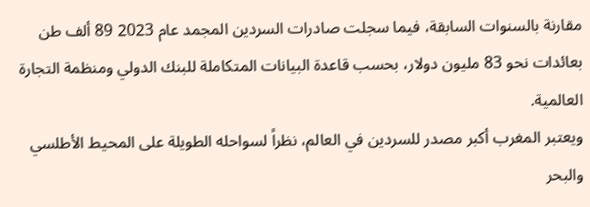مقارنة بالسنوات السابقة، فيما سجلت صادرات السردين المجمد عام 2023 89 ألف طن بعائدات نحو 83 مليون دولار، بحسب قاعدة البيانات المتكاملة للبنك الدولي ومنظمة التجارة العالمية.
ويعتبر المغرب أكبر مصدر للسردين في العالم، نظراً لسواحله الطويلة على المحيط الأطلسي والبحر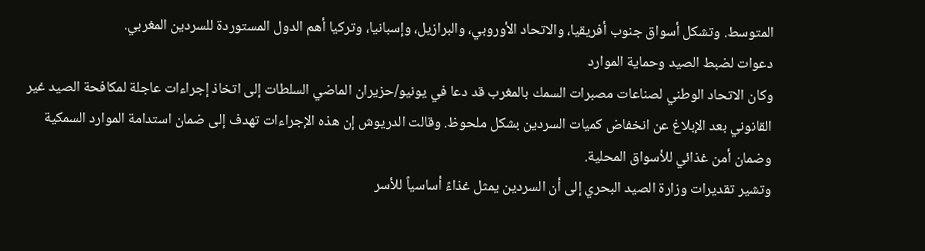المتوسط. وتشكل أسواق جنوب أفريقيا، والاتحاد الأوروبي، والبرازيل، وإسبانيا، وتركيا أهم الدول المستوردة للسردين المغربي.
دعوات لضبط الصيد وحماية الموارد
وكان الاتحاد الوطني لصناعات مصبرات السمك بالمغرب قد دعا في يونيو/حزيران الماضي السلطات إلى اتخاذ إجراءات عاجلة لمكافحة الصيد غير القانوني بعد الإبلاغ عن انخفاض كميات السردين بشكل ملحوظ. وقالت الدريوش إن هذه الإجراءات تهدف إلى ضمان استدامة الموارد السمكية وضمان أمن غذائي للأسواق المحلية.
وتشير تقديرات وزارة الصيد البحري إلى أن السردين يمثل غذاءً أساسياً للأسر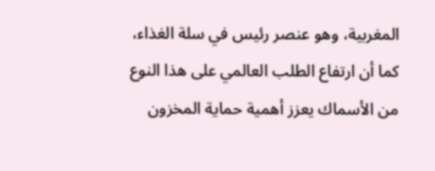المغربية، وهو عنصر رئيس في سلة الغذاء، كما أن ارتفاع الطلب العالمي على هذا النوع من الأسماك يعزز أهمية حماية المخزون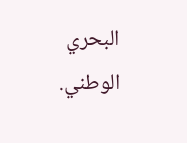البحري الوطني.